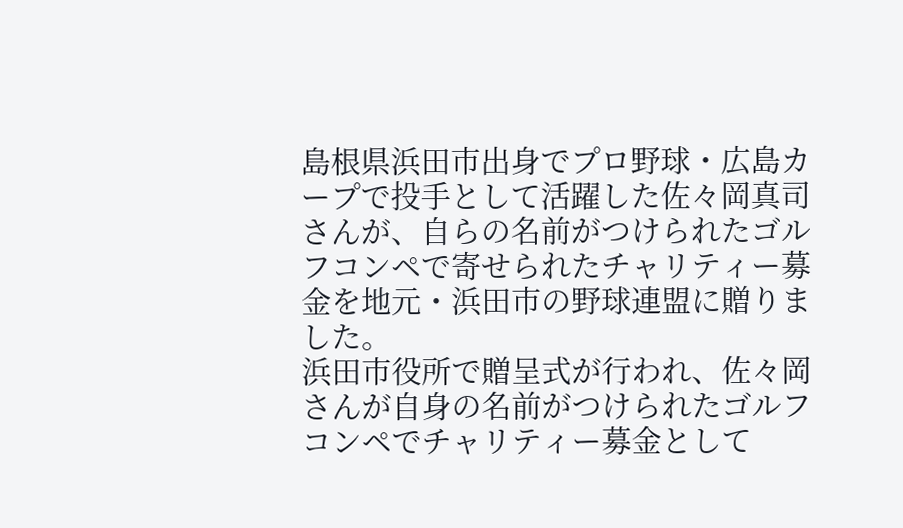島根県浜田市出身でプロ野球・広島カープで投手として活躍した佐々岡真司さんが、自らの名前がつけられたゴルフコンペで寄せられたチャリティー募金を地元・浜田市の野球連盟に贈りました。
浜田市役所で贈呈式が行われ、佐々岡さんが自身の名前がつけられたゴルフコンペでチャリティー募金として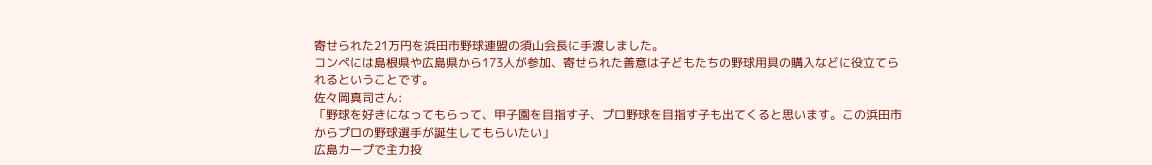寄せられた21万円を浜田市野球連盟の須山会長に手渡しました。
コンペには島根県や広島県から173人が参加、寄せられた善意は子どもたちの野球用具の購入などに役立てられるということです。
佐々岡真司さん:
「野球を好きになってもらって、甲子園を目指す子、プロ野球を目指す子も出てくると思います。この浜田市からプロの野球選手が誕生してもらいたい」
広島カープで主力投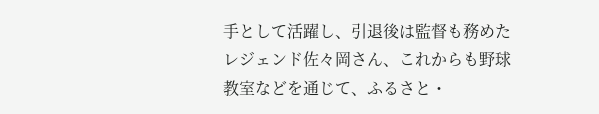手として活躍し、引退後は監督も務めたレジェンド佐々岡さん、これからも野球教室などを通じて、ふるさと・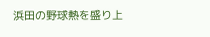浜田の野球熱を盛り上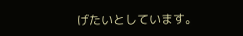げたいとしています。